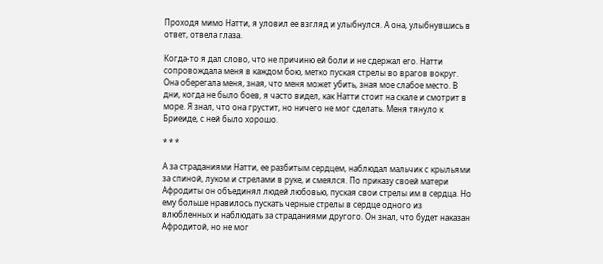Проходя мимо Натти, я уловил ее взгляд и улыбнулся. А она, улыбнувшись в ответ, отвела глаза.

Когда-то я дал слово, что не причиню ей боли и не сдержал его. Натти сопровождала меня в каждом бою, метко пуская стрелы во врагов вокруг. Она оберегала меня, зная, что меня может убить, зная мое слабое место. В дни, когда не было боев, я часто видел, как Натти стоит на скале и смотрит в море. Я знал, что она грустит, но ничего не мог сделать. Меня тянуло к Бриеиде, с ней было хорошо.

* * *

А за страданиями Натти, ее разбитым сердцем, наблюдал мальчик с крыльями за спиной, луком и стрелами в руке, и смеялся. По приказу своей матери Афродиты он объединял людей любовью, пуская свои стрелы им в сердца. Но ему больше нравилось пускать черные стрелы в сердце одного из влюбленных и наблюдать за страданиями другого. Он знал, что будет наказан Афродитой, но не мог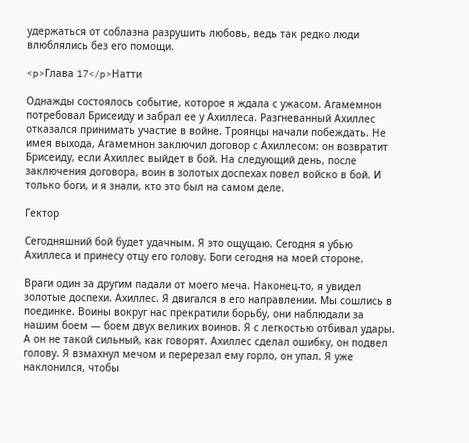удержаться от соблазна разрушить любовь, ведь так редко люди влюблялись без его помощи.

<p>Глава 17</p>Натти

Однажды состоялось событие, которое я ждала с ужасом. Агамемнон потребовал Брисеиду и забрал ее у Ахиллеса. Разгневанный Ахиллес отказался принимать участие в войне. Троянцы начали побеждать. Не имея выхода, Агамемнон заключил договор с Ахиллесом: он возвратит Брисеиду, если Ахиллес выйдет в бой. На следующий день, после заключения договора, воин в золотых доспехах повел войско в бой. И только боги, и я знали, кто это был на самом деле.

Гектор

Сегодняшний бой будет удачным. Я это ощущаю. Сегодня я убью Ахиллеса и принесу отцу его голову. Боги сегодня на моей стороне.

Враги один за другим падали от моего меча. Наконец-то, я увидел золотые доспехи. Ахиллес. Я двигался в его направлении. Мы сошлись в поединке. Воины вокруг нас прекратили борьбу, они наблюдали за нашим боем — боем двух великих воинов. Я с легкостью отбивал удары. А он не такой сильный, как говорят. Ахиллес сделал ошибку, он подвел голову. Я взмахнул мечом и перерезал ему горло, он упал. Я уже наклонился, чтобы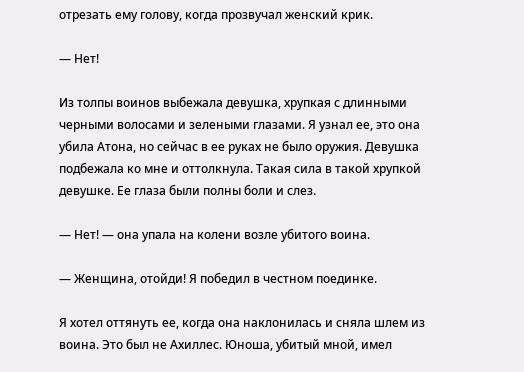отрезать ему голову, когда прозвучал женский крик.

— Нет!

Из толпы воинов выбежала девушка, хрупкая с длинными черными волосами и зелеными глазами. Я узнал ее, это она убила Атона, но сейчас в ее руках не было оружия. Девушка подбежала ко мне и оттолкнула. Такая сила в такой хрупкой девушке. Ее глаза были полны боли и слез.

— Нет! — она упала на колени возле убитого воина.

— Женщина, отойди! Я победил в честном поединке.

Я хотел оттянуть ее, когда она наклонилась и сняла шлем из воина. Это был не Ахиллес. Юноша, убитый мной, имел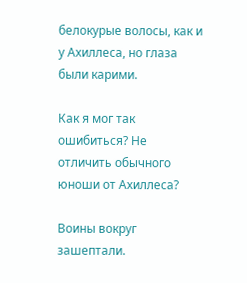белокурые волосы, как и у Ахиллеса, но глаза были карими.

Как я мог так ошибиться? Не отличить обычного юноши от Ахиллеса?

Воины вокруг зашептали.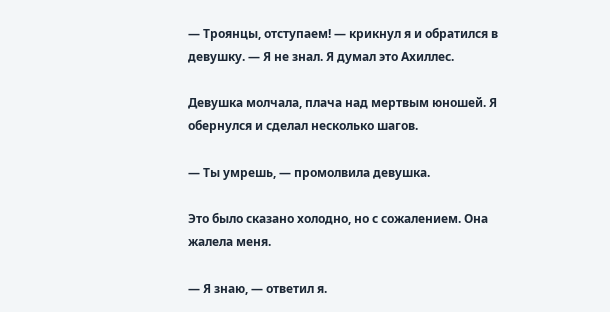— Троянцы, отступаем! — крикнул я и обратился в девушку. — Я не знал. Я думал это Ахиллес.

Девушка молчала, плача над мертвым юношей. Я обернулся и сделал несколько шагов.

— Ты умрешь, — промолвила девушка.

Это было сказано холодно, но с сожалением. Она жалела меня.

— Я знаю, — ответил я.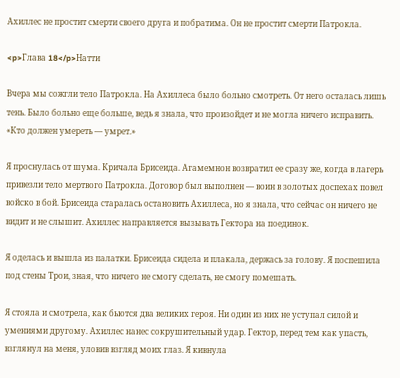Ахиллес не простит смерти своего друга и побратима. Он не простит смерти Патрокла.

<p>Глава 18</p>Натти

Вчера мы сожгли тело Патрокла. На Ахиллеса было больно смотреть. От него осталась лишь тень. Было больно еще больше, ведь я знала, что произойдет и не могла ничего исправить. «Кто должен умереть — умрет.»

Я проснулась от шума. Кричала Брисеида. Агамемнон возвратил ее сразу же, когда в лагерь привезли тело мертвого Патрокла. Договор был выполнен — воин в золотых доспехах повел войско в бой. Брисеида старалась остановить Ахиллеса, но я знала, что сейчас он ничего не видит и не слышит. Ахиллес направляется вызывать Гектора на поединок.

Я оделась и вышла из палатки. Брисеида сидела и плакала, держась за голову. Я поспешила под стены Трои, зная, что ничего не смогу сделать, не смогу помешать.

Я стояла и смотрела, как бьются два великих героя. Ни один из них не уступал силой и умениями другому. Ахиллес нанес сокрушительный удар. Гектор, перед тем как упасть, взглянул на меня, уловив взгляд моих глаз. Я кивнула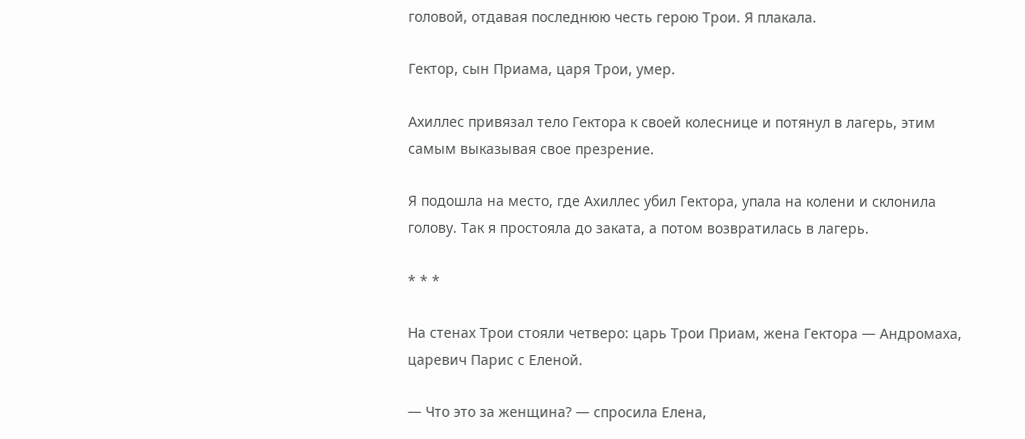головой, отдавая последнюю честь герою Трои. Я плакала.

Гектор, сын Приама, царя Трои, умер.

Ахиллес привязал тело Гектора к своей колеснице и потянул в лагерь, этим самым выказывая свое презрение.

Я подошла на место, где Ахиллес убил Гектора, упала на колени и склонила голову. Так я простояла до заката, а потом возвратилась в лагерь.

* * *

На стенах Трои стояли четверо: царь Трои Приам, жена Гектора — Андромаха, царевич Парис с Еленой.

— Что это за женщина? — спросила Елена,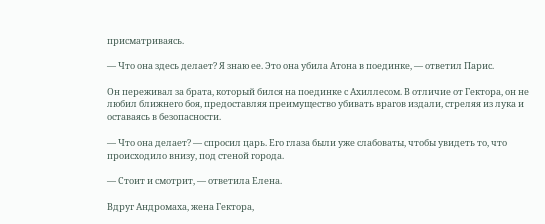присматриваясь.

— Что она здесь делает? Я знаю ее. Это она убила Атона в поединке, — ответил Парис.

Он переживал за брата, который бился на поединке с Ахиллесом. В отличие от Гектора, он не любил ближнего боя, предоставляя преимущество убивать врагов издали, стреляя из лука и оставаясь в безопасности.

— Что она делает? — спросил царь. Его глаза были уже слабоваты, чтобы увидеть то, что происходило внизу, под стеной города.

— Стоит и смотрит, — ответила Елена.

Вдруг Андромаха, жена Гектора,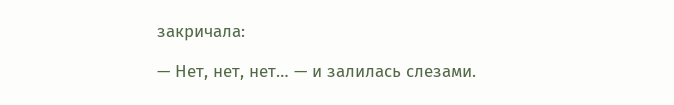закричала:

— Нет, нет, нет… — и залилась слезами.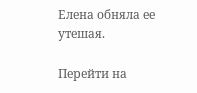Елена обняла ее утешая.

Перейти на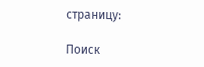страницу:

Поиск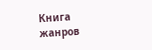Книга жанров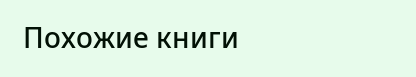Похожие книги